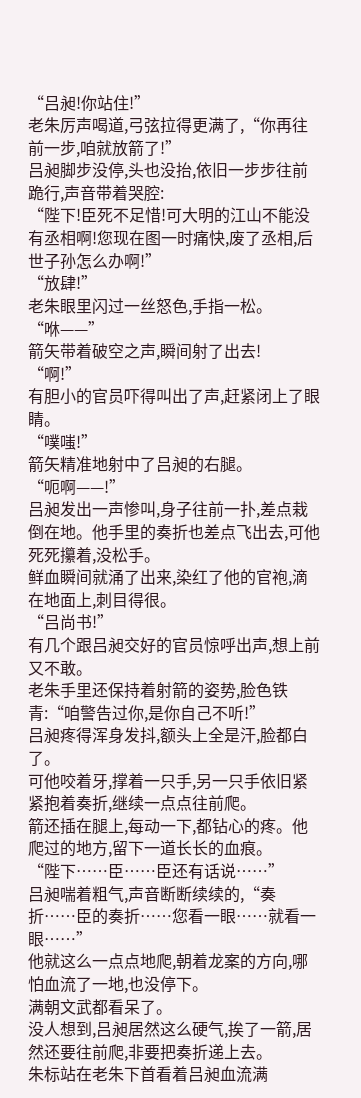“吕昶!你站住!”
老朱厉声喝道,弓弦拉得更满了,“你再往前一步,咱就放箭了!”
吕昶脚步没停,头也没抬,依旧一步步往前跪行,声音带着哭腔:
“陛下!臣死不足惜!可大明的江山不能没有丞相啊!您现在图一时痛快,废了丞相,后世子孙怎么办啊!”
“放肆!”
老朱眼里闪过一丝怒色,手指一松。
“咻——”
箭矢带着破空之声,瞬间射了出去!
“啊!”
有胆小的官员吓得叫出了声,赶紧闭上了眼睛。
“噗嗤!”
箭矢精准地射中了吕昶的右腿。
“呃啊——!”
吕昶发出一声惨叫,身子往前一扑,差点栽倒在地。他手里的奏折也差点飞出去,可他死死攥着,没松手。
鲜血瞬间就涌了出来,染红了他的官袍,滴在地面上,刺目得很。
“吕尚书!”
有几个跟吕昶交好的官员惊呼出声,想上前又不敢。
老朱手里还保持着射箭的姿势,脸色铁青:“咱警告过你,是你自己不听!”
吕昶疼得浑身发抖,额头上全是汗,脸都白了。
可他咬着牙,撑着一只手,另一只手依旧紧紧抱着奏折,继续一点点往前爬。
箭还插在腿上,每动一下,都钻心的疼。他爬过的地方,留下一道长长的血痕。
“陛下……臣……臣还有话说……”
吕昶喘着粗气,声音断断续续的,“奏折……臣的奏折……您看一眼……就看一眼……”
他就这么一点点地爬,朝着龙案的方向,哪怕血流了一地,也没停下。
满朝文武都看呆了。
没人想到,吕昶居然这么硬气,挨了一箭,居然还要往前爬,非要把奏折递上去。
朱标站在老朱下首看着吕昶血流满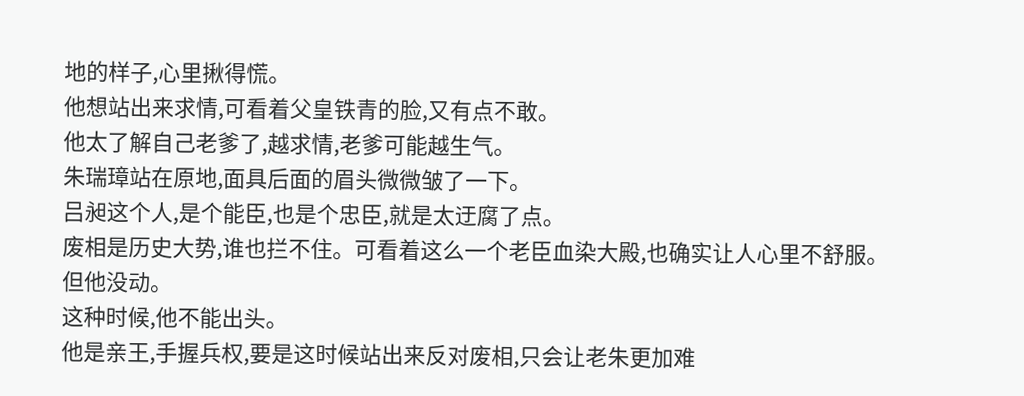地的样子,心里揪得慌。
他想站出来求情,可看着父皇铁青的脸,又有点不敢。
他太了解自己老爹了,越求情,老爹可能越生气。
朱瑞璋站在原地,面具后面的眉头微微皱了一下。
吕昶这个人,是个能臣,也是个忠臣,就是太迂腐了点。
废相是历史大势,谁也拦不住。可看着这么一个老臣血染大殿,也确实让人心里不舒服。
但他没动。
这种时候,他不能出头。
他是亲王,手握兵权,要是这时候站出来反对废相,只会让老朱更加难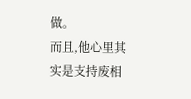做。
而且,他心里其实是支持废相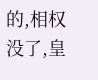的,相权没了,皇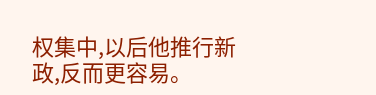权集中,以后他推行新政,反而更容易。